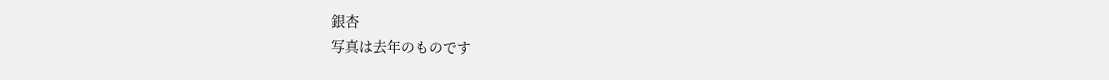銀杏
写真は去年のものです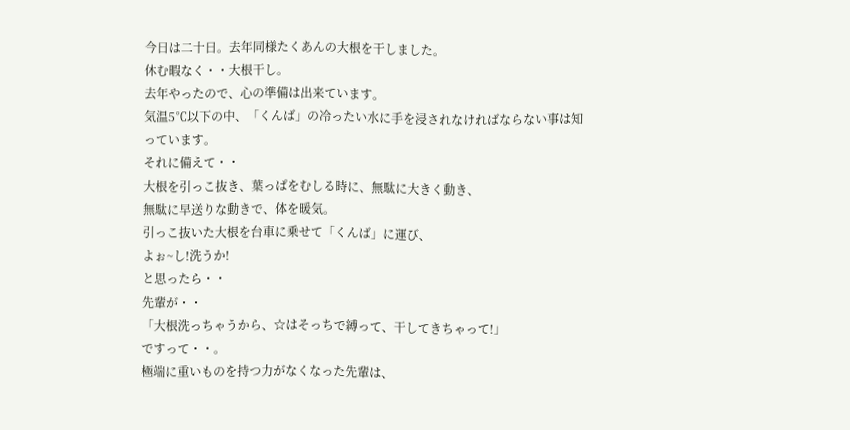今日は二十日。去年同様たくあんの大根を干しました。
休む暇なく・・大根干し。
去年やったので、心の準備は出来ています。
気温5℃以下の中、「くんば」の冷ったい水に手を浸されなければならない事は知っています。
それに備えて・・
大根を引っこ抜き、葉っぱをむしる時に、無駄に大きく動き、
無駄に早送りな動きで、体を暖気。
引っこ抜いた大根を台車に乗せて「くんば」に運び、
よぉ~し!洗うか!
と思ったら・・
先輩が・・
「大根洗っちゃうから、☆はそっちで縛って、干してきちゃって!」
ですって・・。
極端に重いものを持つ力がなくなった先輩は、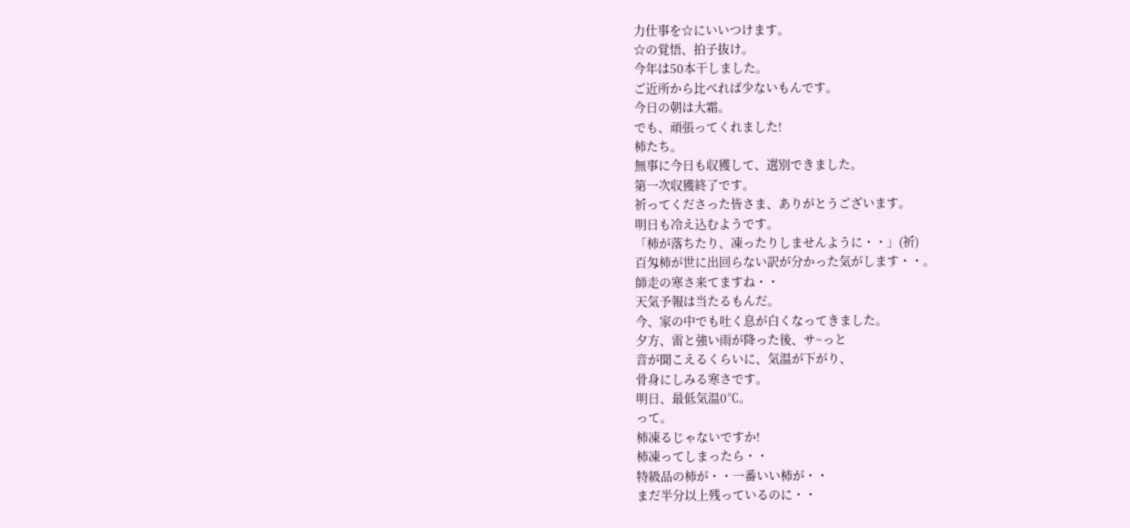力仕事を☆にいいつけます。
☆の覚悟、拍子抜け。
今年は50本干しました。
ご近所から比べれば少ないもんです。
今日の朝は大霜。
でも、頑張ってくれました!
柿たち。
無事に今日も収獲して、選別できました。
第一次収獲終了です。
祈ってくださった皆さま、ありがとうございます。
明日も冷え込むようです。
「柿が落ちたり、凍ったりしませんように・・」(祈)
百匁柿が世に出回らない訳が分かった気がします・・。
師走の寒さ来てますね・・
天気予報は当たるもんだ。
今、家の中でも吐く息が白くなってきました。
夕方、雷と強い雨が降った後、サ~っと
音が聞こえるくらいに、気温が下がり、
骨身にしみる寒さです。
明日、最低気温0℃。
って。
柿凍るじゃないですか!
柿凍ってしまったら・・
特級品の柿が・・一番いい柿が・・
まだ半分以上残っているのに・・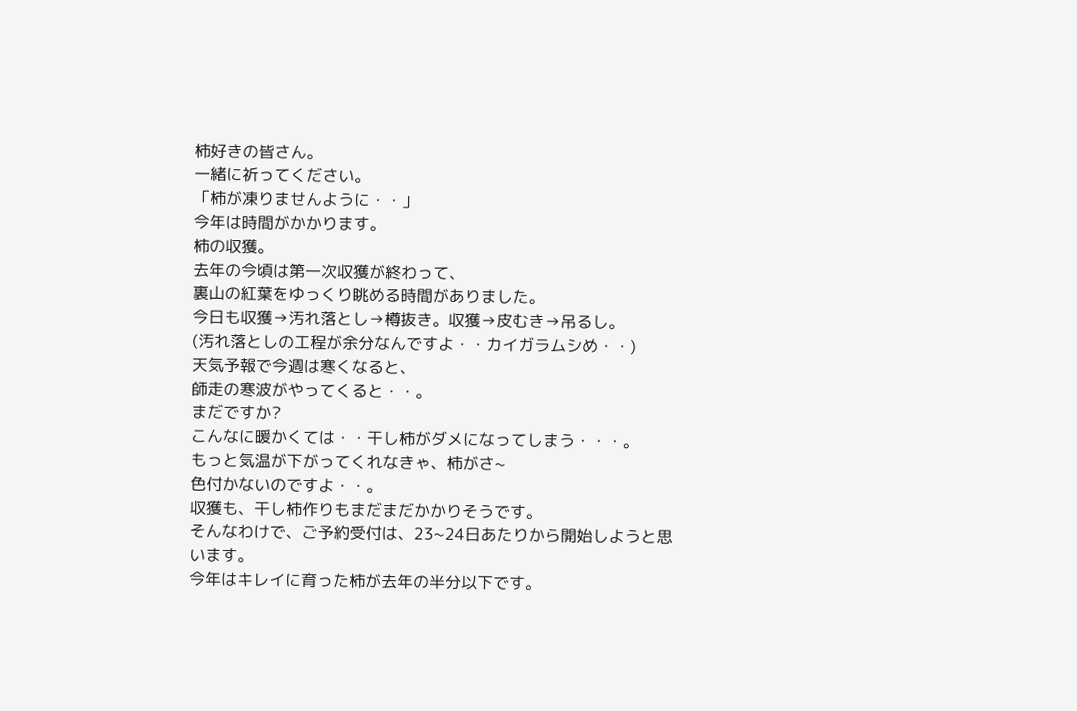柿好きの皆さん。
一緒に祈ってください。
「柿が凍りませんように・・」
今年は時間がかかります。
柿の収獲。
去年の今頃は第一次収獲が終わって、
裏山の紅葉をゆっくり眺める時間がありました。
今日も収獲→汚れ落とし→樽抜き。収獲→皮むき→吊るし。
(汚れ落としの工程が余分なんですよ・・カイガラムシめ・・)
天気予報で今週は寒くなると、
師走の寒波がやってくると・・。
まだですか?
こんなに暖かくては・・干し柿がダメになってしまう・・・。
もっと気温が下がってくれなきゃ、柿がさ~
色付かないのですよ・・。
収獲も、干し柿作りもまだまだかかりそうです。
そんなわけで、ご予約受付は、23~24日あたりから開始しようと思います。
今年はキレイに育った柿が去年の半分以下です。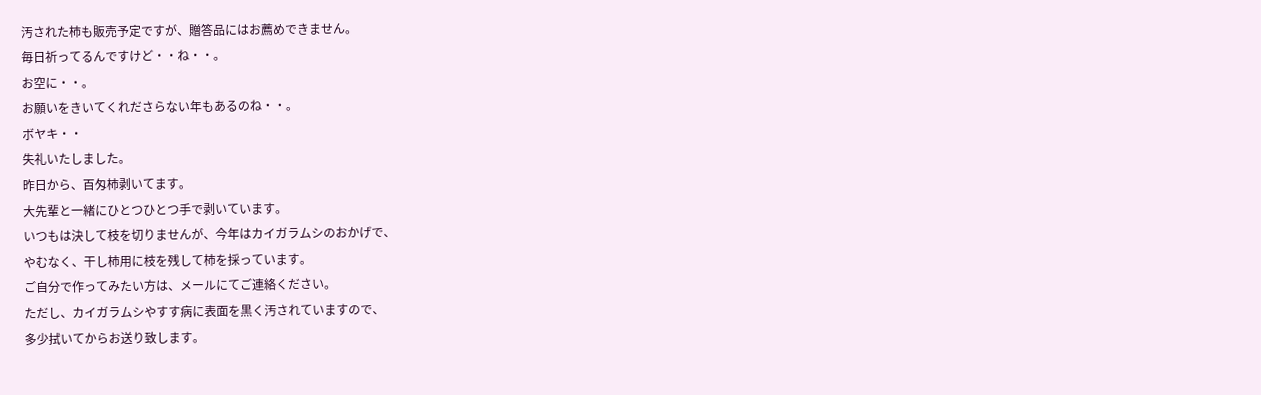汚された柿も販売予定ですが、贈答品にはお薦めできません。
毎日祈ってるんですけど・・ね・・。
お空に・・。
お願いをきいてくれださらない年もあるのね・・。
ボヤキ・・
失礼いたしました。
昨日から、百匁柿剥いてます。
大先輩と一緒にひとつひとつ手で剥いています。
いつもは決して枝を切りませんが、今年はカイガラムシのおかげで、
やむなく、干し柿用に枝を残して柿を採っています。
ご自分で作ってみたい方は、メールにてご連絡ください。
ただし、カイガラムシやすす病に表面を黒く汚されていますので、
多少拭いてからお送り致します。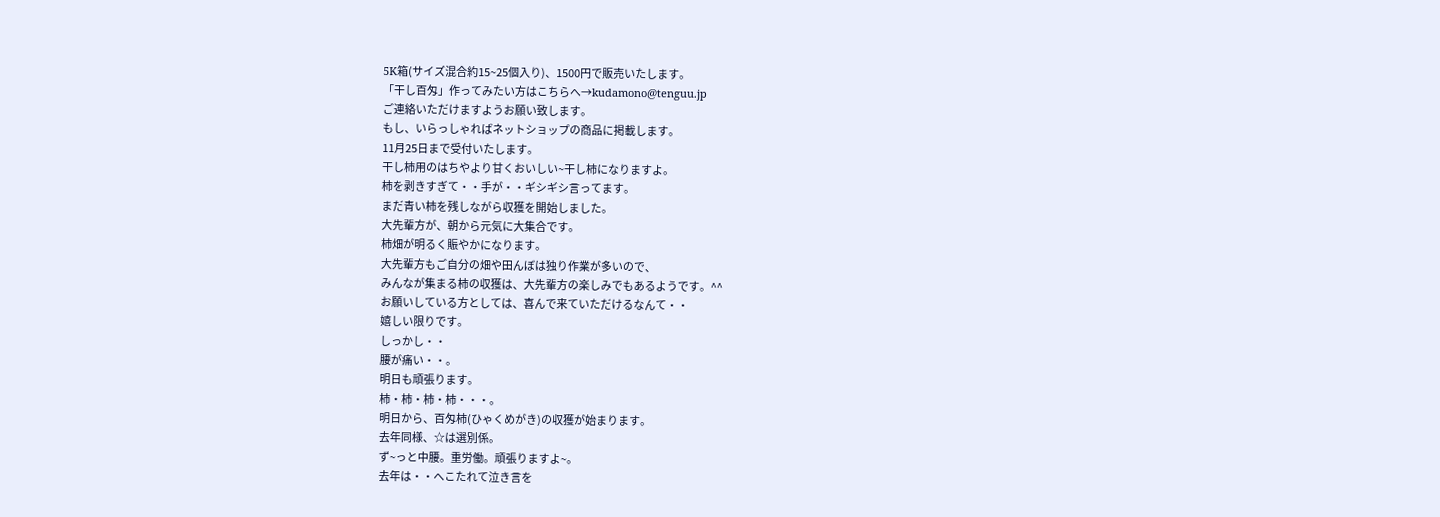5K箱(サイズ混合約15~25個入り)、1500円で販売いたします。
「干し百匁」作ってみたい方はこちらへ→kudamono@tenguu.jp
ご連絡いただけますようお願い致します。
もし、いらっしゃればネットショップの商品に掲載します。
11月25日まで受付いたします。
干し柿用のはちやより甘くおいしい~干し柿になりますよ。
柿を剥きすぎて・・手が・・ギシギシ言ってます。
まだ青い柿を残しながら収獲を開始しました。
大先輩方が、朝から元気に大集合です。
柿畑が明るく賑やかになります。
大先輩方もご自分の畑や田んぼは独り作業が多いので、
みんなが集まる柿の収獲は、大先輩方の楽しみでもあるようです。^^
お願いしている方としては、喜んで来ていただけるなんて・・
嬉しい限りです。
しっかし・・
腰が痛い・・。
明日も頑張ります。
柿・柿・柿・柿・・・。
明日から、百匁柿(ひゃくめがき)の収獲が始まります。
去年同様、☆は選別係。
ず~っと中腰。重労働。頑張りますよ~。
去年は・・へこたれて泣き言を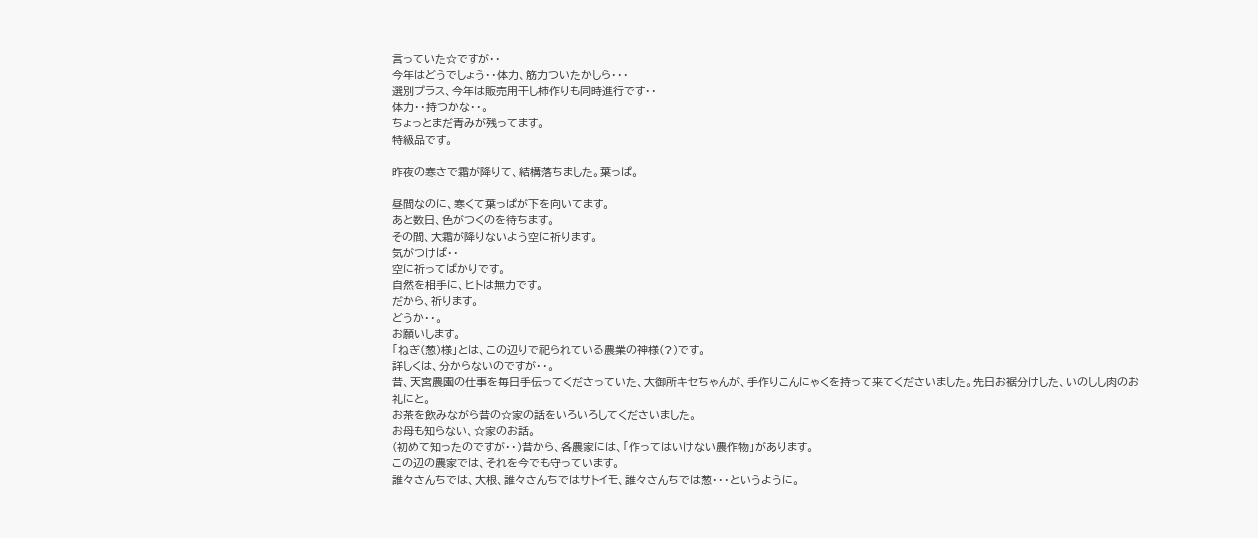言っていた☆ですが・・
今年はどうでしょう・・体力、筋力ついたかしら・・・
選別プラス、今年は販売用干し柿作りも同時進行です・・
体力・・持つかな・・。
ちょっとまだ青みが残ってます。
特級品です。

昨夜の寒さで霜が降りて、結構落ちました。葉っぱ。

昼間なのに、寒くて葉っぱが下を向いてます。
あと数日、色がつくのを待ちます。
その間、大霜が降りないよう空に祈ります。
気がつけば・・
空に祈ってばかりです。
自然を相手に、ヒトは無力です。
だから、祈ります。
どうか・・。
お願いします。
「ねぎ(葱)様」とは、この辺りで祀られている農業の神様(?)です。
詳しくは、分からないのですが・・。
昔、天宮農園の仕事を毎日手伝ってくださっていた、大御所キセちゃんが、手作りこんにゃくを持って来てくださいました。先日お裾分けした、いのしし肉のお礼にと。
お茶を飲みながら昔の☆家の話をいろいろしてくださいました。
お母も知らない、☆家のお話。
(初めて知ったのですが・・)昔から、各農家には、「作ってはいけない農作物」があります。
この辺の農家では、それを今でも守っています。
誰々さんちでは、大根、誰々さんちではサトイモ、誰々さんちでは葱・・・というように。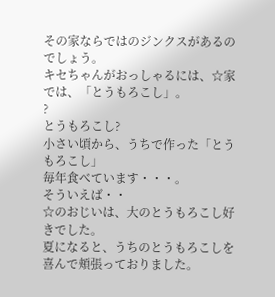その家ならではのジンクスがあるのでしょう。
キセちゃんがおっしゃるには、☆家では、「とうもろこし」。
?
とうもろこし?
小さい頃から、うちで作った「とうもろこし」
毎年食べています・・・。
そういえば・・
☆のおじいは、大のとうもろこし好きでした。
夏になると、うちのとうもろこしを喜んで頬張っておりました。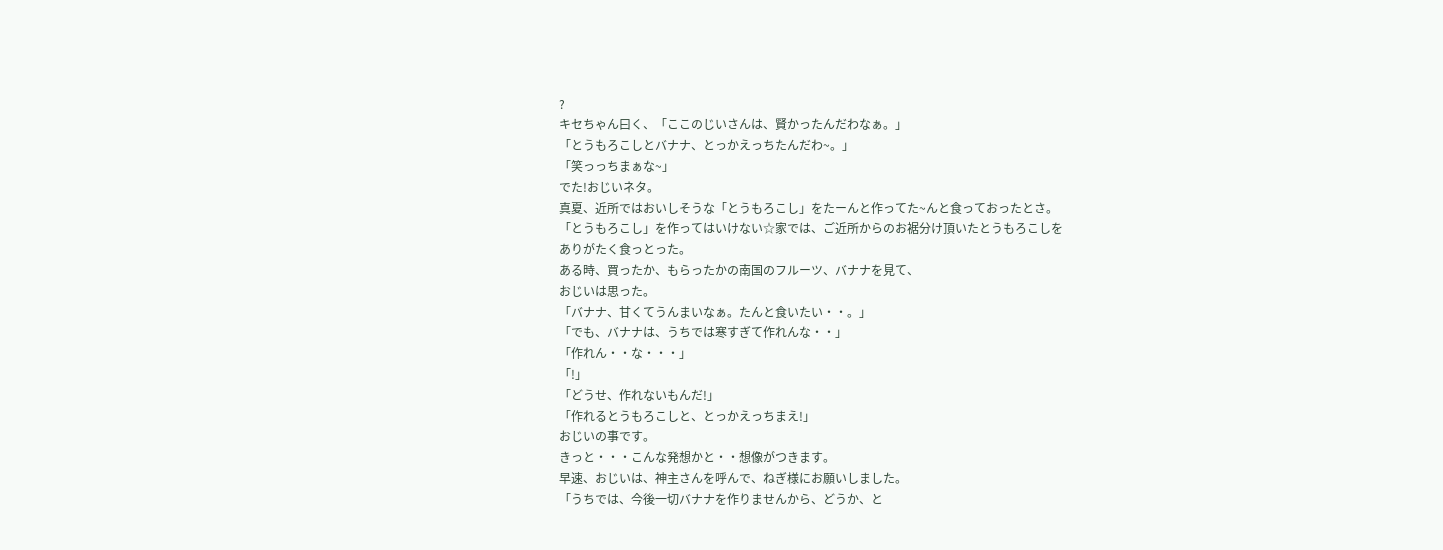?
キセちゃん曰く、「ここのじいさんは、賢かったんだわなぁ。」
「とうもろこしとバナナ、とっかえっちたんだわ~。」
「笑っっちまぁな~」
でた!おじいネタ。
真夏、近所ではおいしそうな「とうもろこし」をたーんと作ってた~んと食っておったとさ。
「とうもろこし」を作ってはいけない☆家では、ご近所からのお裾分け頂いたとうもろこしを
ありがたく食っとった。
ある時、買ったか、もらったかの南国のフルーツ、バナナを見て、
おじいは思った。
「バナナ、甘くてうんまいなぁ。たんと食いたい・・。」
「でも、バナナは、うちでは寒すぎて作れんな・・」
「作れん・・な・・・」
「!」
「どうせ、作れないもんだ!」
「作れるとうもろこしと、とっかえっちまえ!」
おじいの事です。
きっと・・・こんな発想かと・・想像がつきます。
早速、おじいは、神主さんを呼んで、ねぎ様にお願いしました。
「うちでは、今後一切バナナを作りませんから、どうか、と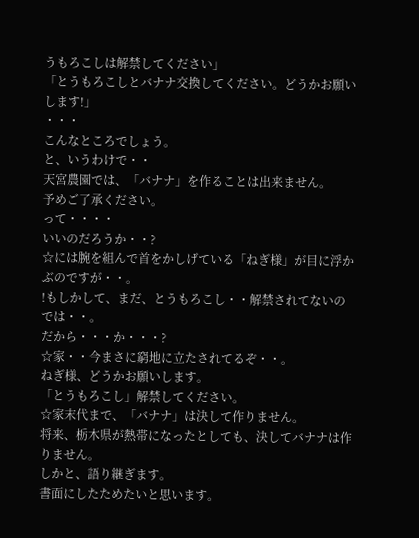うもろこしは解禁してください」
「とうもろこしとバナナ交換してください。どうかお願いします!」
・・・
こんなところでしょう。
と、いうわけで・・
天宮農園では、「バナナ」を作ることは出来ません。
予めご了承ください。
って・・・・
いいのだろうか・・?
☆には腕を組んで首をかしげている「ねぎ様」が目に浮かぶのですが・・。
!もしかして、まだ、とうもろこし・・解禁されてないのでは・・。
だから・・・か・・・?
☆家・・今まさに窮地に立たされてるぞ・・。
ねぎ様、どうかお願いします。
「とうもろこし」解禁してください。
☆家末代まで、「バナナ」は決して作りません。
将来、栃木県が熱帯になったとしても、決してバナナは作りません。
しかと、語り継ぎます。
書面にしたためたいと思います。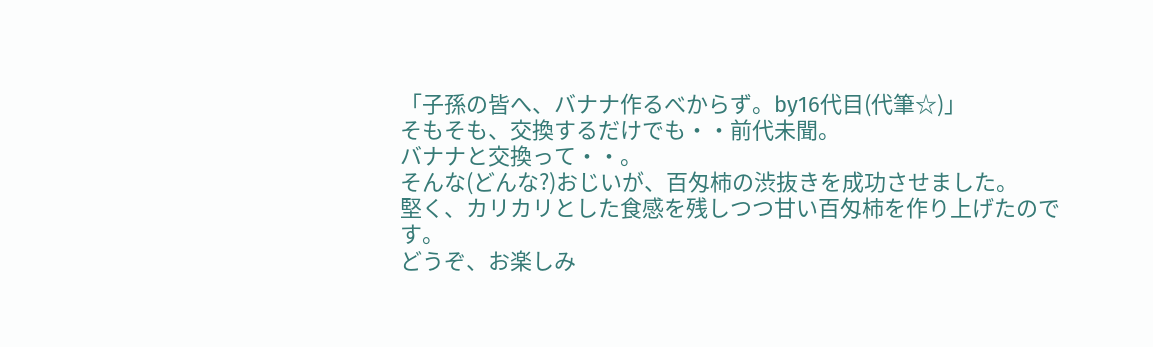「子孫の皆へ、バナナ作るべからず。by16代目(代筆☆)」
そもそも、交換するだけでも・・前代未聞。
バナナと交換って・・。
そんな(どんな?)おじいが、百匁柿の渋抜きを成功させました。
堅く、カリカリとした食感を残しつつ甘い百匁柿を作り上げたのです。
どうぞ、お楽しみ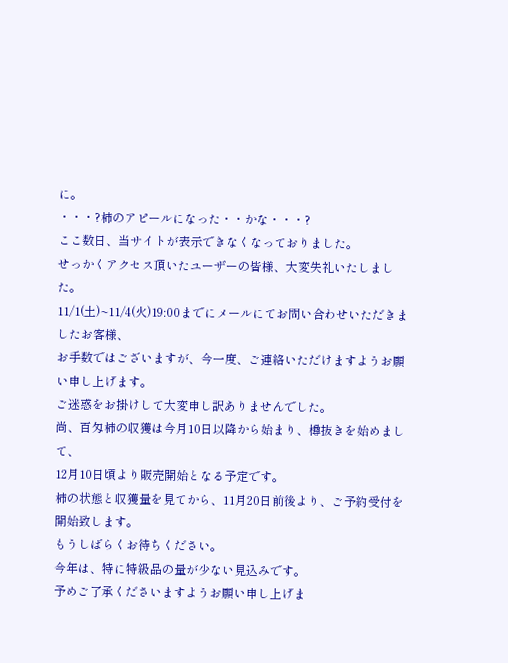に。
・・・?柿のアピールになった・・かな・・・?
ここ数日、当サイトが表示できなくなっておりました。
せっかくアクセス頂いたユーザーの皆様、大変失礼いたしました。
11/1(土)~11/4(火)19:00までにメールにてお問い合わせいただきましたお客様、
お手数ではございますが、今一度、ご連絡いただけますようお願い申し上げます。
ご迷惑をお掛けして大変申し訳ありませんでした。
尚、百匁柿の収獲は今月10日以降から始まり、樽抜きを始めまして、
12月10日頃より販売開始となる予定です。
柿の状態と収獲量を見てから、11月20日前後より、ご予約受付を開始致します。
もうしばらくお待ちください。
今年は、特に特級品の量が少ない見込みです。
予めご了承くださいますようお願い申し上げま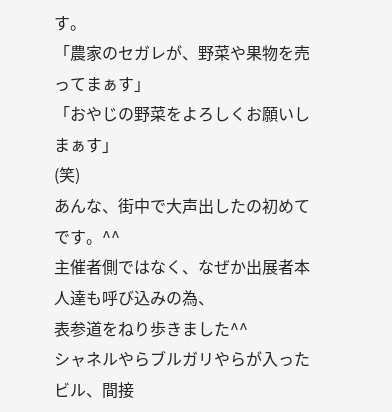す。
「農家のセガレが、野菜や果物を売ってまぁす」
「おやじの野菜をよろしくお願いしまぁす」
(笑)
あんな、街中で大声出したの初めてです。^^
主催者側ではなく、なぜか出展者本人達も呼び込みの為、
表参道をねり歩きました^^
シャネルやらブルガリやらが入ったビル、間接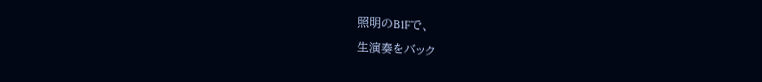照明のB1Fで、
生演奏をバック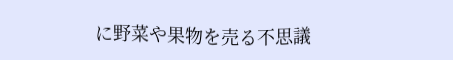に野菜や果物を売る不思議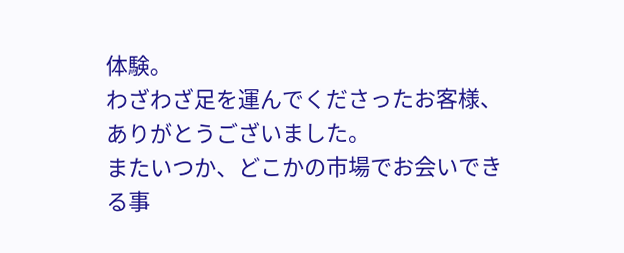体験。
わざわざ足を運んでくださったお客様、ありがとうございました。
またいつか、どこかの市場でお会いできる事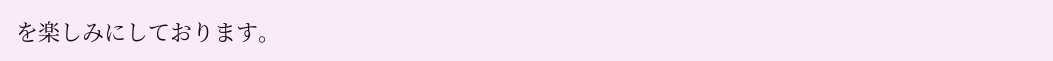を楽しみにしております。